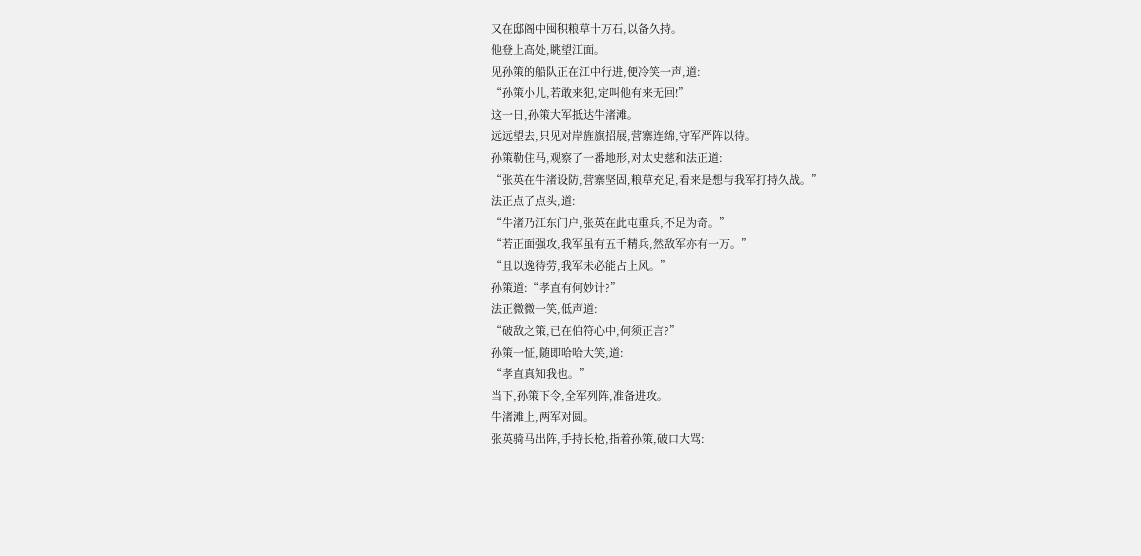又在邸阁中囤积粮草十万石,以备久持。
他登上高处,眺望江面。
见孙策的船队正在江中行进,便冷笑一声,道:
“孙策小儿,若敢来犯,定叫他有来无回!”
这一日,孙策大军抵达牛渚滩。
远远望去,只见对岸旌旗招展,营寨连绵,守军严阵以待。
孙策勒住马,观察了一番地形,对太史慈和法正道:
“张英在牛渚设防,营寨坚固,粮草充足,看来是想与我军打持久战。”
法正点了点头,道:
“牛渚乃江东门户,张英在此屯重兵,不足为奇。”
“若正面强攻,我军虽有五千精兵,然敌军亦有一万。”
“且以逸待劳,我军未必能占上风。”
孙策道:“孝直有何妙计?”
法正微微一笑,低声道:
“破敌之策,已在伯符心中,何须正言?”
孙策一怔,随即哈哈大笑,道:
“孝直真知我也。”
当下,孙策下令,全军列阵,准备进攻。
牛渚滩上,两军对圆。
张英骑马出阵,手持长枪,指着孙策,破口大骂: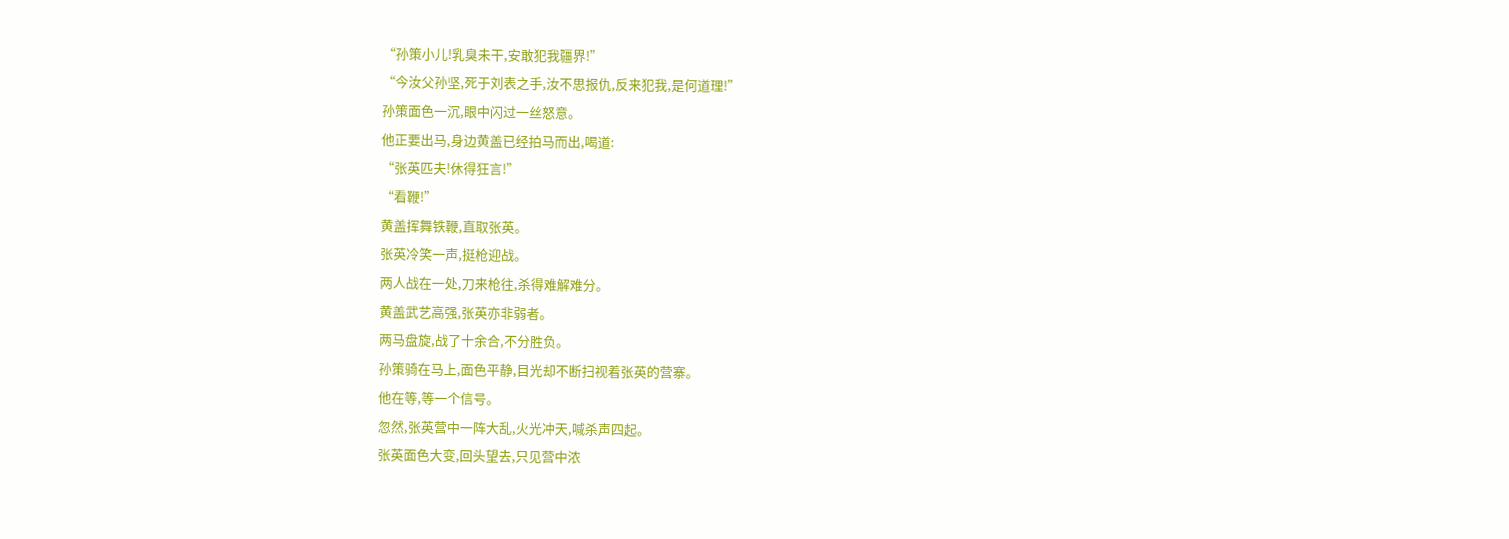“孙策小儿!乳臭未干,安敢犯我疆界!”
“今汝父孙坚,死于刘表之手,汝不思报仇,反来犯我,是何道理!”
孙策面色一沉,眼中闪过一丝怒意。
他正要出马,身边黄盖已经拍马而出,喝道:
“张英匹夫!休得狂言!”
“看鞭!”
黄盖挥舞铁鞭,直取张英。
张英冷笑一声,挺枪迎战。
两人战在一处,刀来枪往,杀得难解难分。
黄盖武艺高强,张英亦非弱者。
两马盘旋,战了十余合,不分胜负。
孙策骑在马上,面色平静,目光却不断扫视着张英的营寨。
他在等,等一个信号。
忽然,张英营中一阵大乱,火光冲天,喊杀声四起。
张英面色大变,回头望去,只见营中浓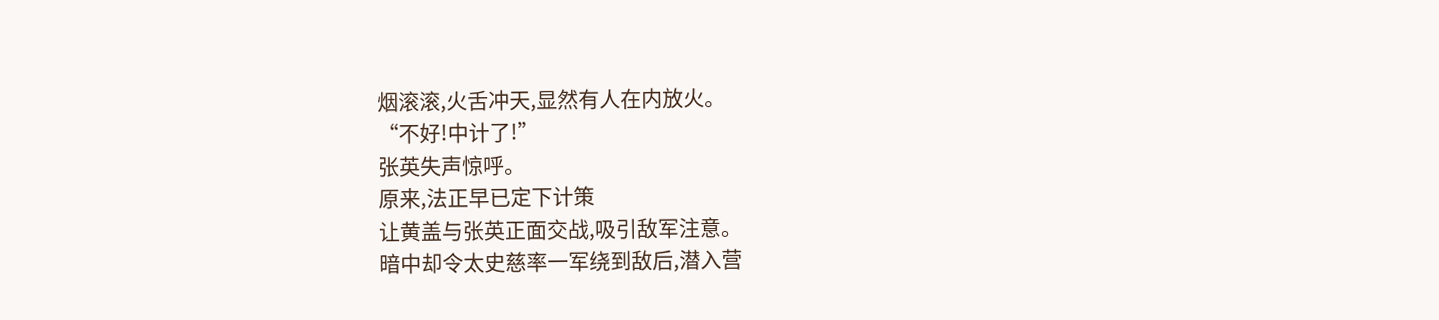烟滚滚,火舌冲天,显然有人在内放火。
“不好!中计了!”
张英失声惊呼。
原来,法正早已定下计策
让黄盖与张英正面交战,吸引敌军注意。
暗中却令太史慈率一军绕到敌后,潜入营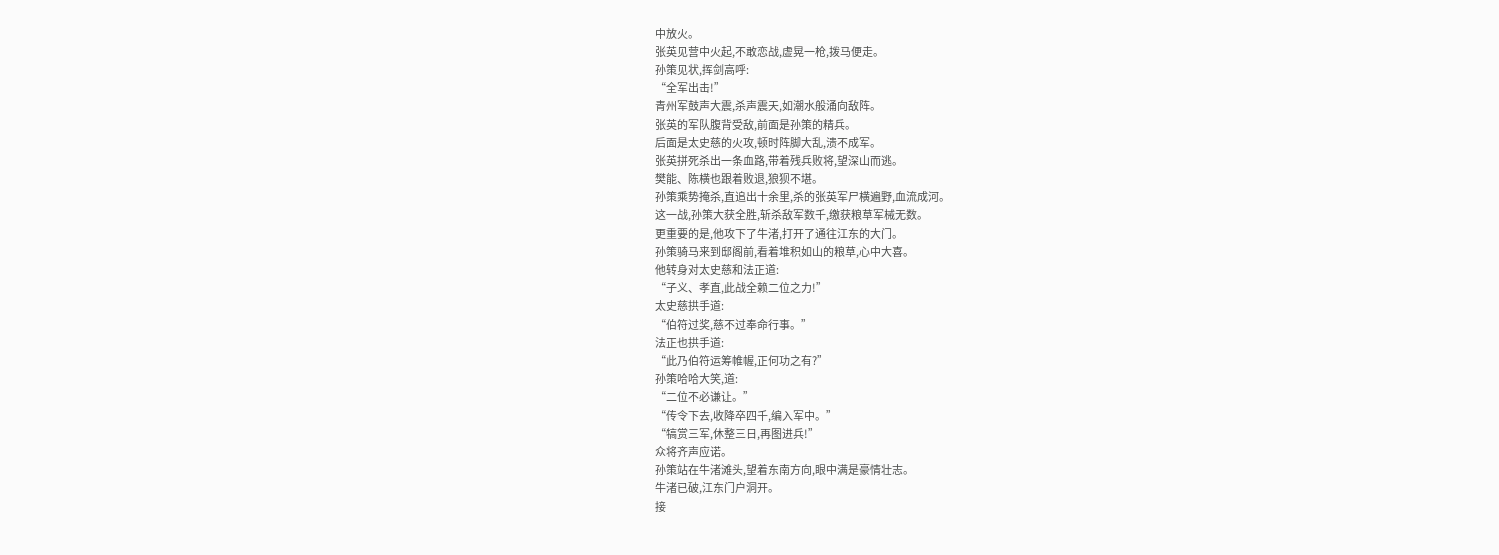中放火。
张英见营中火起,不敢恋战,虚晃一枪,拨马便走。
孙策见状,挥剑高呼:
“全军出击!”
青州军鼓声大震,杀声震天,如潮水般涌向敌阵。
张英的军队腹背受敌,前面是孙策的精兵。
后面是太史慈的火攻,顿时阵脚大乱,溃不成军。
张英拼死杀出一条血路,带着残兵败将,望深山而逃。
樊能、陈横也跟着败退,狼狈不堪。
孙策乘势掩杀,直追出十余里,杀的张英军尸横遍野,血流成河。
这一战,孙策大获全胜,斩杀敌军数千,缴获粮草军械无数。
更重要的是,他攻下了牛渚,打开了通往江东的大门。
孙策骑马来到邸阁前,看着堆积如山的粮草,心中大喜。
他转身对太史慈和法正道:
“子义、孝直,此战全赖二位之力!”
太史慈拱手道:
“伯符过奖,慈不过奉命行事。”
法正也拱手道:
“此乃伯符运筹帷幄,正何功之有?”
孙策哈哈大笑,道:
“二位不必谦让。”
“传令下去,收降卒四千,编入军中。”
“犒赏三军,休整三日,再图进兵!”
众将齐声应诺。
孙策站在牛渚滩头,望着东南方向,眼中满是豪情壮志。
牛渚已破,江东门户洞开。
接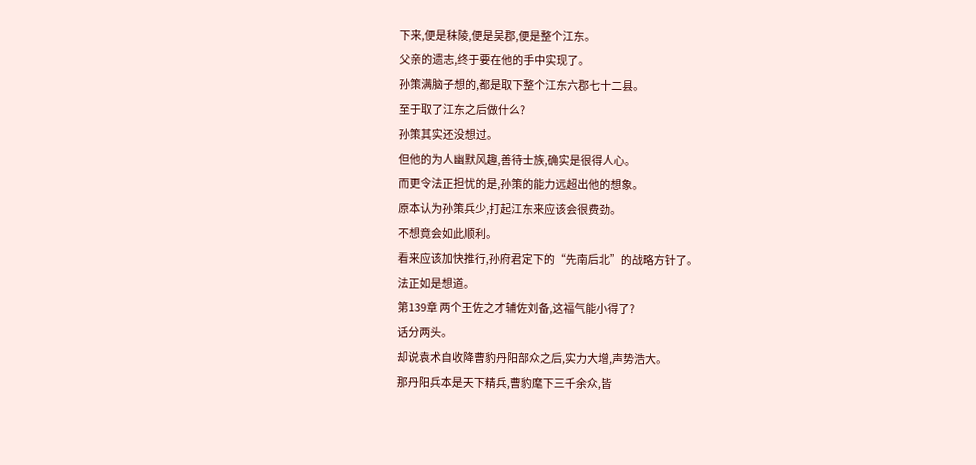下来,便是秣陵,便是吴郡,便是整个江东。
父亲的遗志,终于要在他的手中实现了。
孙策满脑子想的,都是取下整个江东六郡七十二县。
至于取了江东之后做什么?
孙策其实还没想过。
但他的为人幽默风趣,善待士族,确实是很得人心。
而更令法正担忧的是,孙策的能力远超出他的想象。
原本认为孙策兵少,打起江东来应该会很费劲。
不想竟会如此顺利。
看来应该加快推行,孙府君定下的“先南后北”的战略方针了。
法正如是想道。
第139章 两个王佐之才辅佐刘备,这福气能小得了?
话分两头。
却说袁术自收降曹豹丹阳部众之后,实力大增,声势浩大。
那丹阳兵本是天下精兵,曹豹麾下三千余众,皆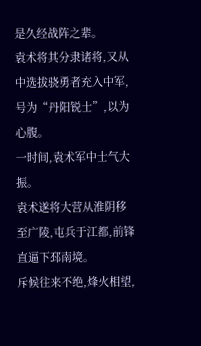是久经战阵之辈。
袁术将其分隶诸将,又从中选拔骁勇者充入中军,号为“丹阳锐士”,以为心腹。
一时间,袁术军中士气大振。
袁术遂将大营从淮阴移至广陵,屯兵于江都,前锋直逼下邳南境。
斥候往来不绝,烽火相望,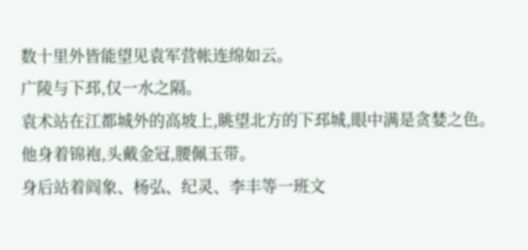数十里外皆能望见袁军营帐连绵如云。
广陵与下邳,仅一水之隔。
袁术站在江都城外的高坡上,眺望北方的下邳城,眼中满是贪婪之色。
他身着锦袍,头戴金冠,腰佩玉带。
身后站着阎象、杨弘、纪灵、李丰等一班文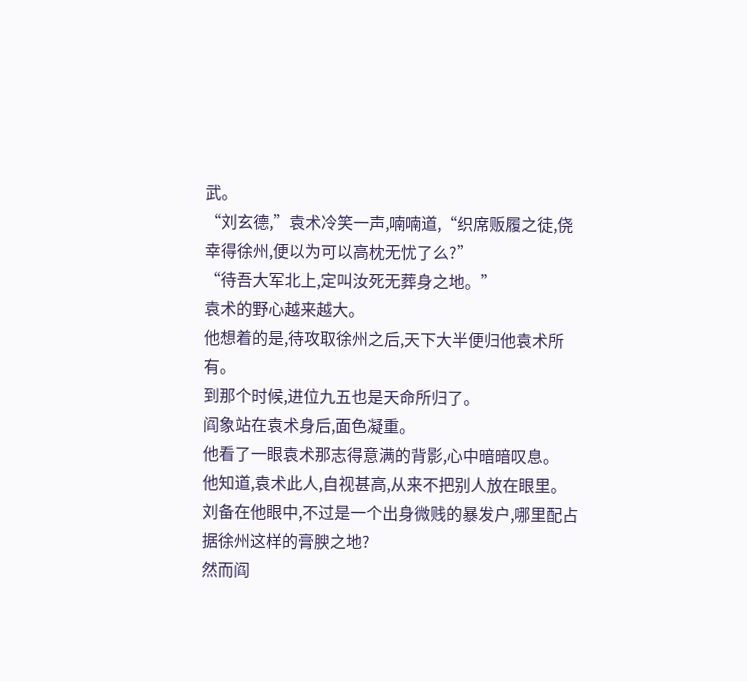武。
“刘玄德,”袁术冷笑一声,喃喃道,“织席贩履之徒,侥幸得徐州,便以为可以高枕无忧了么?”
“待吾大军北上,定叫汝死无葬身之地。”
袁术的野心越来越大。
他想着的是,待攻取徐州之后,天下大半便归他袁术所有。
到那个时候,进位九五也是天命所归了。
阎象站在袁术身后,面色凝重。
他看了一眼袁术那志得意满的背影,心中暗暗叹息。
他知道,袁术此人,自视甚高,从来不把别人放在眼里。
刘备在他眼中,不过是一个出身微贱的暴发户,哪里配占据徐州这样的膏腴之地?
然而阎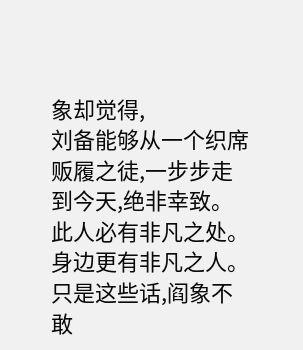象却觉得,
刘备能够从一个织席贩履之徒,一步步走到今天,绝非幸致。
此人必有非凡之处。
身边更有非凡之人。
只是这些话,阎象不敢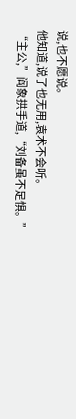说,也不愿说。
他知道,说了也无用,袁术不会听。
“主公,”阎象拱手道,“刘备虽不足惧。”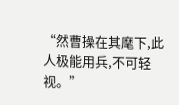“然曹操在其麾下,此人极能用兵,不可轻视。”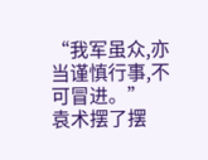“我军虽众,亦当谨慎行事,不可冒进。”
袁术摆了摆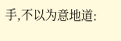手,不以为意地道: